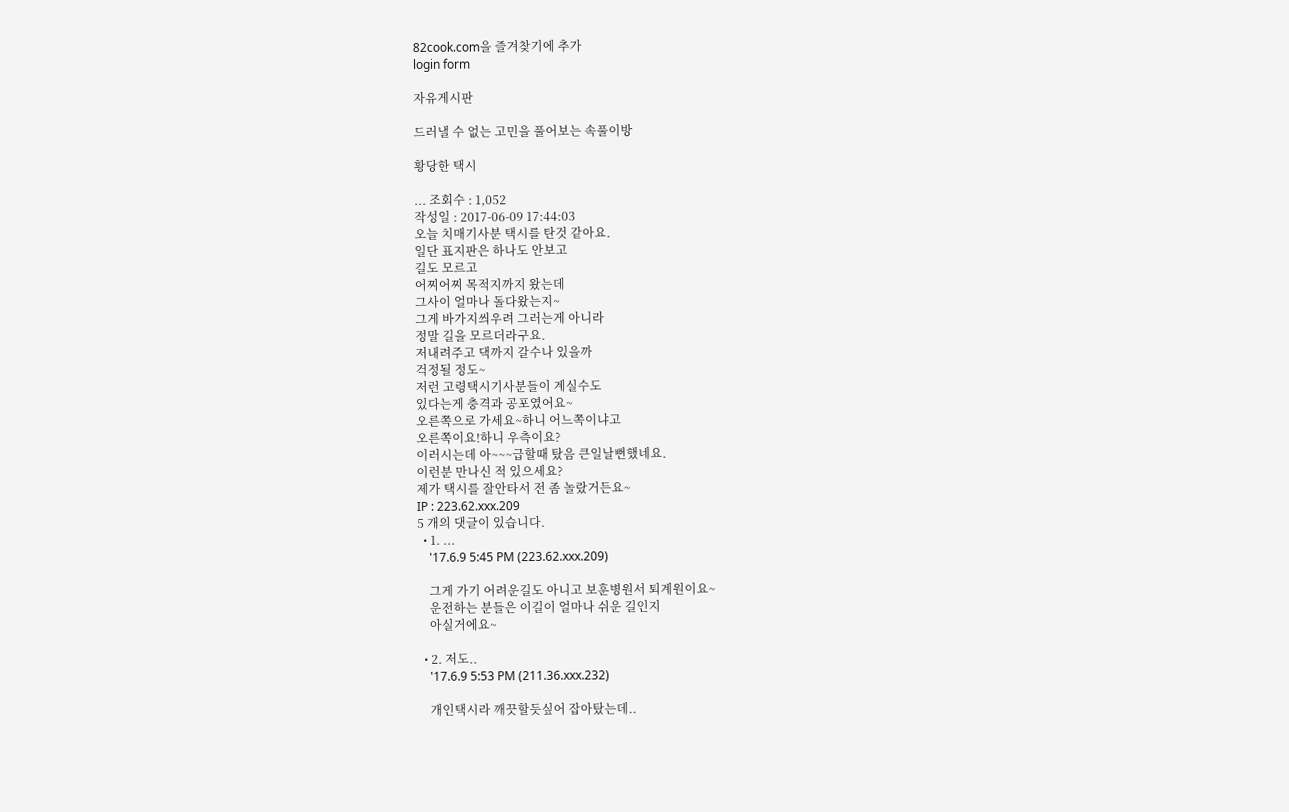82cook.com을 즐겨찾기에 추가
login form

자유게시판

드러낼 수 없는 고민을 풀어보는 속풀이방

황당한 택시

... 조회수 : 1,052
작성일 : 2017-06-09 17:44:03
오늘 치매기사분 택시를 탄것 같아요.
일단 표지판은 하나도 안보고
길도 모르고
어찌어찌 목적지까지 왔는데
그사이 얼마나 돌다왔는지~
그게 바가지씌우려 그러는게 아니라
정말 길을 모르더라구요.
저내려주고 댁까지 갈수나 있을까
걱정될 정도~
저런 고령택시기사분들이 계실수도
있다는게 충격과 공포였어요~
오른쪽으로 가세요~하니 어느쪽이냐고
오른쪽이요!하니 우측이요?
이러시는데 아~~~급할때 탔음 큰일날뻔했네요.
이런분 만나신 적 있으세요?
제가 택시를 잘안타서 전 좀 놀랐거든요~
IP : 223.62.xxx.209
5 개의 댓글이 있습니다.
  • 1. ...
    '17.6.9 5:45 PM (223.62.xxx.209)

    그게 가기 어려운길도 아니고 보훈병원서 퇴계원이요~
    운전하는 분들은 이길이 얼마나 쉬운 길인지
    아실거에요~

  • 2. 저도..
    '17.6.9 5:53 PM (211.36.xxx.232)

    개인택시라 깨끗할듯싶어 잡아탔는데..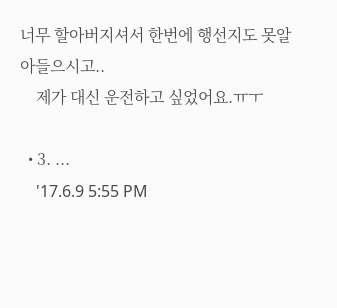너무 할아버지셔서 한번에 행선지도 못알아들으시고..
    제가 대신 운전하고 싶었어요.ㅠㅜ

  • 3. ...
    '17.6.9 5:55 PM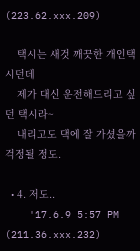(223.62.xxx.209)

    택시는 새것 깨끗한 개인택시던데
    제가 대신 운전해드리고 싶던 택시라~
    내리고도 댁에 잘 가셨을까 걱정될 정도.

  • 4. 저도..
    '17.6.9 5:57 PM (211.36.xxx.232)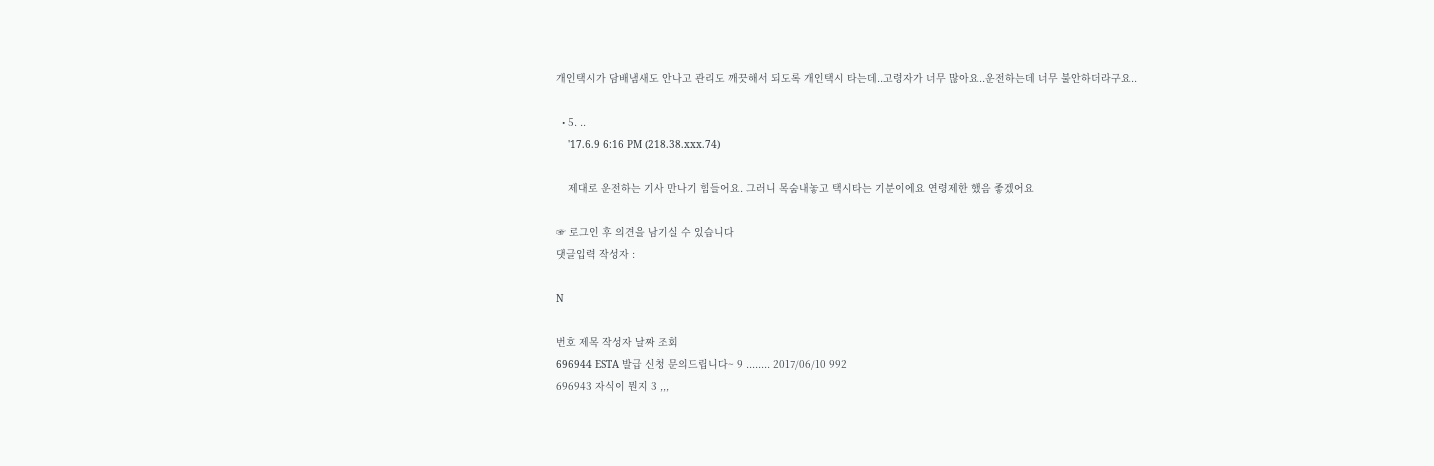개인택시가 담배냄새도 안나고 관리도 깨끗해서 되도록 개인택시 타는데..고령자가 너무 많아요..운전하는데 너무 불안하더라구요..

  • 5. ..
    '17.6.9 6:16 PM (218.38.xxx.74)

    제대로 운전하는 기사 만나기 힘들어요. 그러니 목숨내놓고 택시타는 기분이에요 연령제한 했음 좋겠어요

☞ 로그인 후 의견을 남기실 수 있습니다
댓글입력 작성자 :

N

번호 제목 작성자 날짜 조회
696944 ESTA 발급 신청 문의드립니다~ 9 ........ 2017/06/10 992
696943 자식이 뭔지 3 ,,,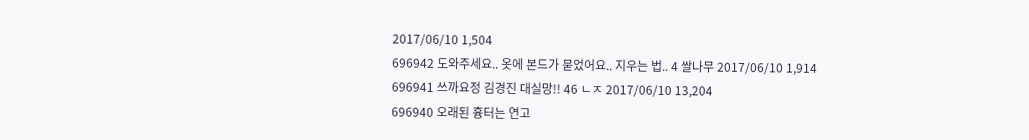2017/06/10 1,504
696942 도와주세요.. 옷에 본드가 묻었어요.. 지우는 법.. 4 쌀나무 2017/06/10 1,914
696941 쓰까요정 김경진 대실망!! 46 ㄴㅈ 2017/06/10 13,204
696940 오래된 흉터는 연고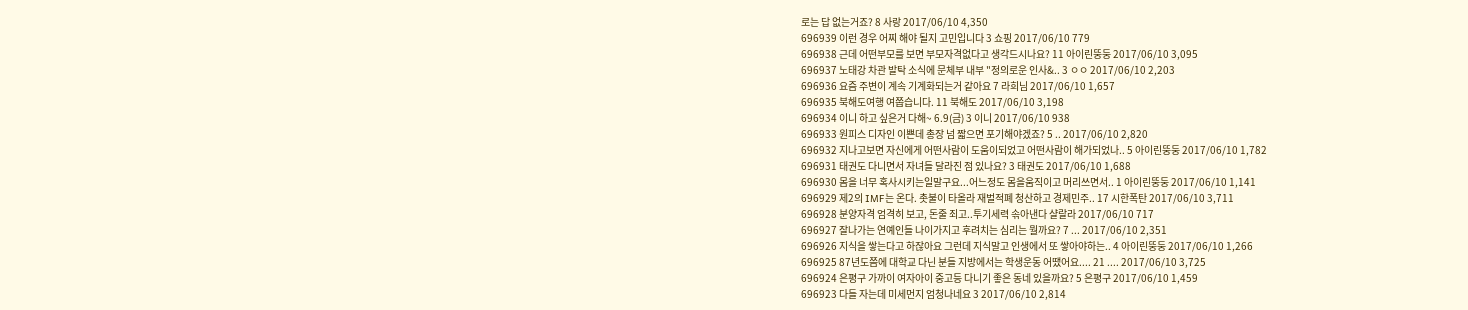로는 답 없는거죠? 8 사랑 2017/06/10 4,350
696939 이런 경우 어찌 해야 될지 고민입니다 3 쇼핑 2017/06/10 779
696938 근데 어떤부모를 보면 부모자격없다고 생각드시나요? 11 아이린뚱둥 2017/06/10 3,095
696937 노태강 차관 발탁 소식에 문체부 내부 "정의로운 인사&.. 3 ㅇㅇ 2017/06/10 2,203
696936 요즘 주변이 계속 기계화되는거 같아요 7 라희님 2017/06/10 1,657
696935 북해도여행 여쭙습니다. 11 북해도 2017/06/10 3,198
696934 이니 하고 싶은거 다해~ 6.9(금) 3 이니 2017/06/10 938
696933 원피스 디자인 이쁜데 총장 넘 짧으면 포기해야겠죠? 5 .. 2017/06/10 2,820
696932 지나고보면 자신에게 어떤사람이 도움이되었고 어떤사람이 해가되었나.. 5 아이린뚱둥 2017/06/10 1,782
696931 태권도 다니면서 자녀들 달라진 점 있나요? 3 태권도 2017/06/10 1,688
696930 몸을 너무 혹사시키는일말구요...어느정도 몸을움직이고 머리쓰면서.. 1 아이린뚱둥 2017/06/10 1,141
696929 제2의 IMF는 온다. 촛불이 타올라 재벌적폐 청산하고 경제민주.. 17 시한폭탄 2017/06/10 3,711
696928 분양자격 엄격히 보고, 돈줄 죄고..투기세력 솎아낸다 샬랄라 2017/06/10 717
696927 잘나가는 연예인들 나이가지고 후려치는 심리는 뭘까요? 7 ... 2017/06/10 2,351
696926 지식을 쌓는다고 하잖아요 그런데 지식말고 인생에서 또 쌓아야하는.. 4 아이린뚱둥 2017/06/10 1,266
696925 87년도쯤에 대학교 다닌 분들 지방에서는 학생운동 어땠어요.... 21 .... 2017/06/10 3,725
696924 은평구 가까이 여자아이 중고등 다니기 좋은 동네 있을까요? 5 은평구 2017/06/10 1,459
696923 다들 자는데 미세먼지 엄청나네요 3 2017/06/10 2,814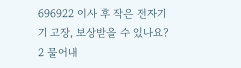696922 이사 후 작은 전자기기 고장, 보상받을 수 있나요? 2 물어내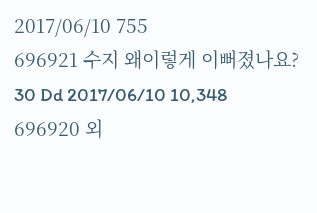2017/06/10 755
696921 수지 왜이렇게 이뻐졌나요? 30 Dd 2017/06/10 10,348
696920 외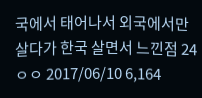국에서 태어나서 외국에서만 살다가 한국 살면서 느낀점 24 ㅇㅇ 2017/06/10 6,164